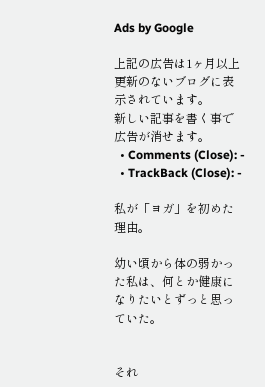Ads by Google

上記の広告は1ヶ月以上更新のないブログに表示されています。
新しい記事を書く事で広告が消せます。
  • Comments (Close): -
  • TrackBack (Close): -

私が「ヨガ」を初めた理由。

幼い頃から体の弱かった私は、何とか健康になりたいとずっと思っていた。


それ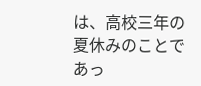は、高校三年の夏休みのことであっ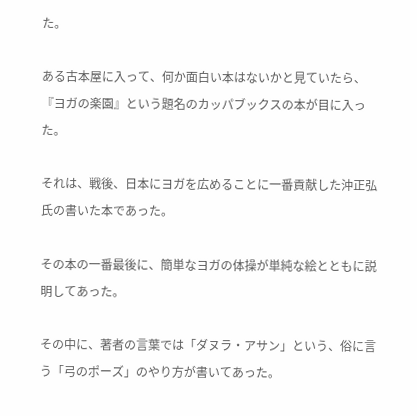た。

ある古本屋に入って、何か面白い本はないかと見ていたら、『ヨガの楽園』という題名のカッパブックスの本が目に入った。

それは、戦後、日本にヨガを広めることに一番貢献した沖正弘氏の書いた本であった。

その本の一番最後に、簡単なヨガの体操が単純な絵とともに説明してあった。

その中に、著者の言葉では「ダヌラ・アサン」という、俗に言う「弓のポーズ」のやり方が書いてあった。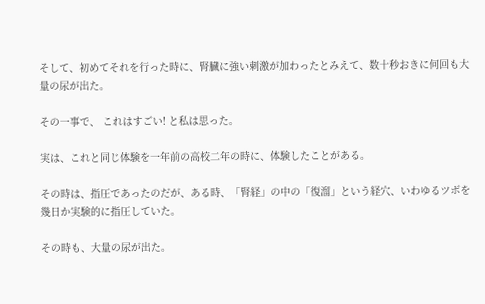そして、初めてそれを行った時に、腎臓に強い刺激が加わったとみえて、数十秒おきに何回も大量の尿が出た。

その一事で、 これはすごい! と私は思った。

実は、これと同じ体験を一年前の高校二年の時に、体験したことがある。

その時は、指圧であったのだが、ある時、「腎経」の中の「復溜」という経穴、いわゆるツボを幾日か実験的に指圧していた。

その時も、大量の尿が出た。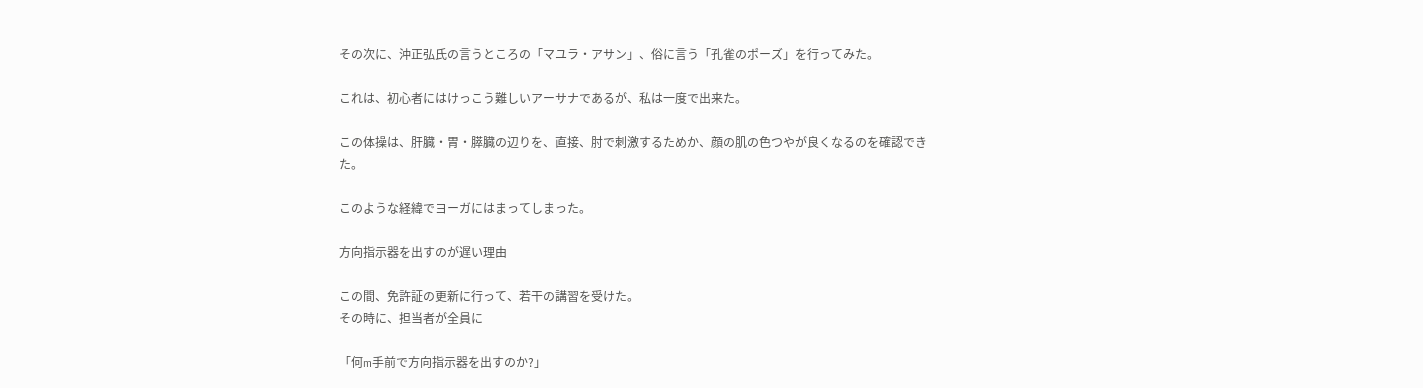その次に、沖正弘氏の言うところの「マユラ・アサン」、俗に言う「孔雀のポーズ」を行ってみた。

これは、初心者にはけっこう難しいアーサナであるが、私は一度で出来た。

この体操は、肝臓・胃・膵臓の辺りを、直接、肘で刺激するためか、顔の肌の色つやが良くなるのを確認できた。

このような経緯でヨーガにはまってしまった。

方向指示器を出すのが遅い理由

この間、免許証の更新に行って、若干の講習を受けた。
その時に、担当者が全員に

「何m手前で方向指示器を出すのか?」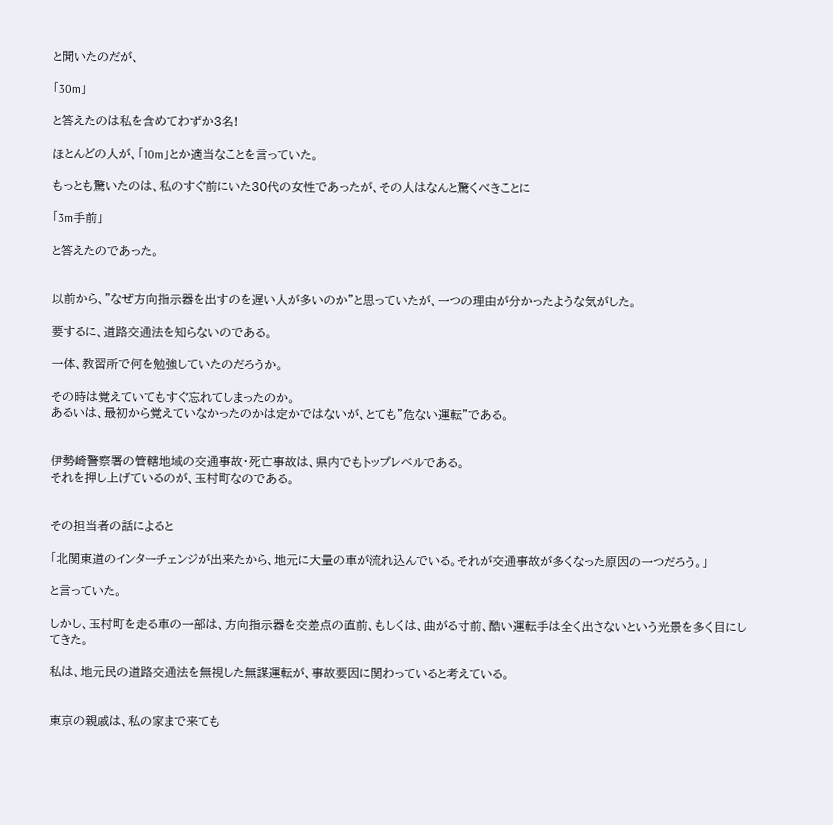と聞いたのだが、

「30m」

と答えたのは私を含めてわずか3名!

ほとんどの人が、「10m」とか適当なことを言っていた。

もっとも驚いたのは、私のすぐ前にいた30代の女性であったが、その人はなんと驚くべきことに

「3m手前」

と答えたのであった。


以前から、"なぜ方向指示器を出すのを遅い人が多いのか"と思っていたが、一つの理由が分かったような気がした。

要するに、道路交通法を知らないのである。

一体、教習所で何を勉強していたのだろうか。

その時は覚えていてもすぐ忘れてしまったのか。
あるいは、最初から覚えていなかったのかは定かではないが、とても"危ない運転"である。


伊勢崎警察署の管轄地域の交通事故・死亡事故は、県内でもトップレベルである。
それを押し上げているのが、玉村町なのである。


その担当者の話によると

「北関東道のインターチェンジが出来たから、地元に大量の車が流れ込んでいる。それが交通事故が多くなった原因の一つだろう。」

と言っていた。

しかし、玉村町を走る車の一部は、方向指示器を交差点の直前、もしくは、曲がる寸前、酷い運転手は全く出さないという光景を多く目にしてきた。

私は、地元民の道路交通法を無視した無謀運転が、事故要因に関わっていると考えている。


東京の親戚は、私の家まで来ても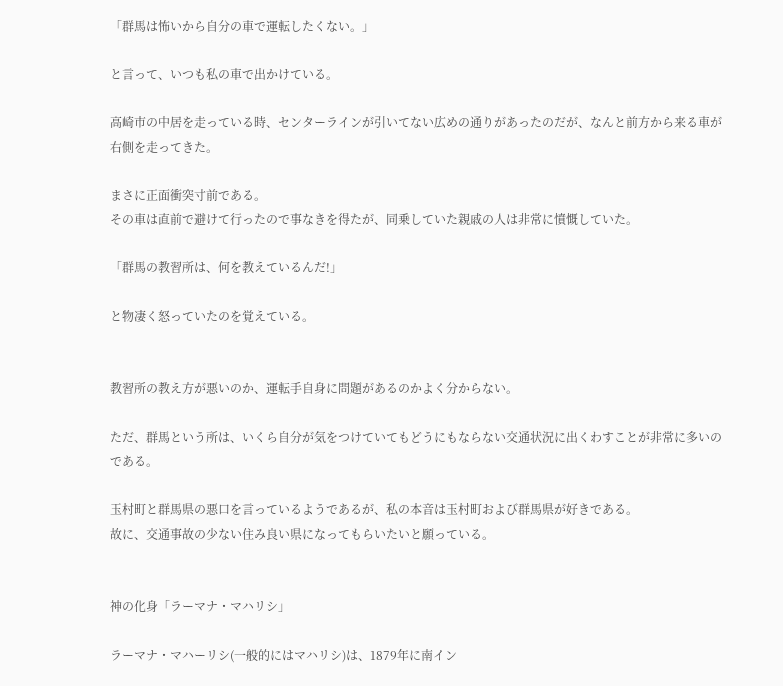「群馬は怖いから自分の車で運転したくない。」

と言って、いつも私の車で出かけている。

高崎市の中居を走っている時、センターラインが引いてない広めの通りがあったのだが、なんと前方から来る車が右側を走ってきた。

まさに正面衝突寸前である。
その車は直前で避けて行ったので事なきを得たが、同乗していた親戚の人は非常に憤慨していた。

「群馬の教習所は、何を教えているんだ!」

と物凄く怒っていたのを覚えている。


教習所の教え方が悪いのか、運転手自身に問題があるのかよく分からない。

ただ、群馬という所は、いくら自分が気をつけていてもどうにもならない交通状況に出くわすことが非常に多いのである。

玉村町と群馬県の悪口を言っているようであるが、私の本音は玉村町および群馬県が好きである。
故に、交通事故の少ない住み良い県になってもらいたいと願っている。


神の化身「ラーマナ・マハリシ」

ラーマナ・マハーリシ(一般的にはマハリシ)は、1879年に南イン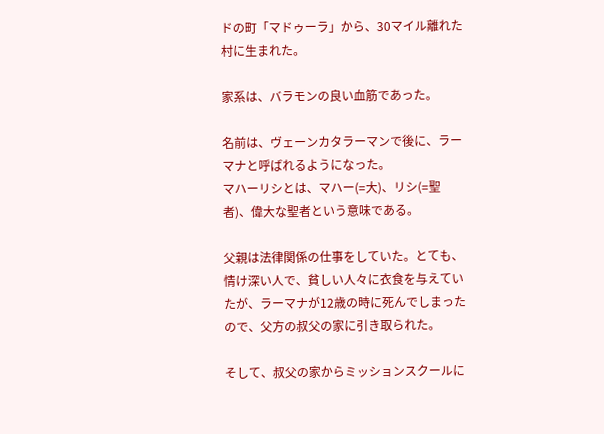ドの町「マドゥーラ」から、30マイル離れた村に生まれた。

家系は、バラモンの良い血筋であった。

名前は、ヴェーンカタラーマンで後に、ラーマナと呼ばれるようになった。
マハーリシとは、マハー(=大)、リシ(=聖者)、偉大な聖者という意味である。

父親は法律関係の仕事をしていた。とても、情け深い人で、貧しい人々に衣食を与えていたが、ラーマナが12歳の時に死んでしまったので、父方の叔父の家に引き取られた。

そして、叔父の家からミッションスクールに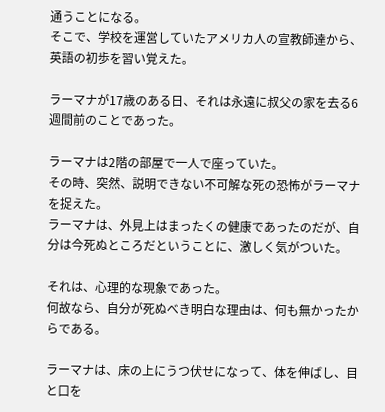通うことになる。
そこで、学校を運営していたアメリカ人の宣教師達から、英語の初歩を習い覚えた。

ラーマナが17歳のある日、それは永遠に叔父の家を去る6週間前のことであった。

ラーマナは2階の部屋で一人で座っていた。
その時、突然、説明できない不可解な死の恐怖がラーマナを捉えた。
ラーマナは、外見上はまったくの健康であったのだが、自分は今死ぬところだということに、激しく気がついた。

それは、心理的な現象であった。
何故なら、自分が死ぬべき明白な理由は、何も無かったからである。

ラーマナは、床の上にうつ伏せになって、体を伸ばし、目と口を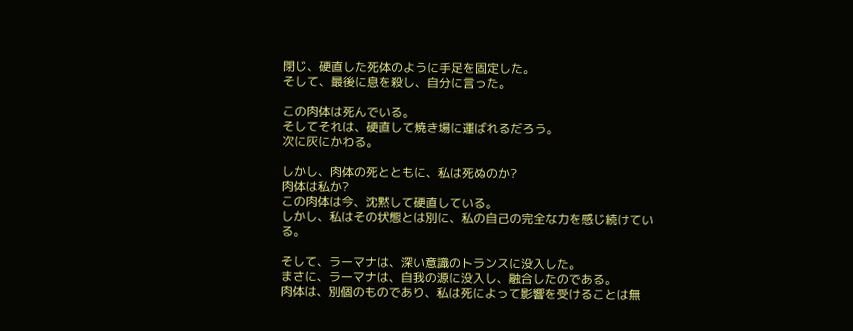閉じ、硬直した死体のように手足を固定した。
そして、最後に息を殺し、自分に言った。

この肉体は死んでいる。
そしてそれは、硬直して焼き場に運ばれるだろう。
次に灰にかわる。

しかし、肉体の死とともに、私は死ぬのか?
肉体は私か?
この肉体は今、沈黙して硬直している。
しかし、私はその状態とは別に、私の自己の完全な力を感じ続けている。

そして、ラーマナは、深い意識のトランスに没入した。
まさに、ラーマナは、自我の源に没入し、融合したのである。
肉体は、別個のものであり、私は死によって影響を受けることは無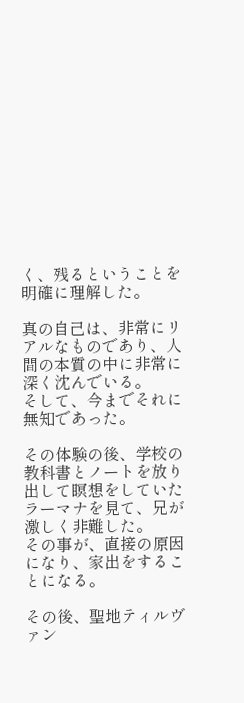く、残るということを明確に理解した。

真の自己は、非常にリアルなものであり、人間の本質の中に非常に深く沈んでいる。
そして、今までそれに無知であった。

その体験の後、学校の教科書とノートを放り出して瞑想をしていたラーマナを見て、兄が激しく非難した。
その事が、直接の原因になり、家出をすることになる。

その後、聖地ティルヴァン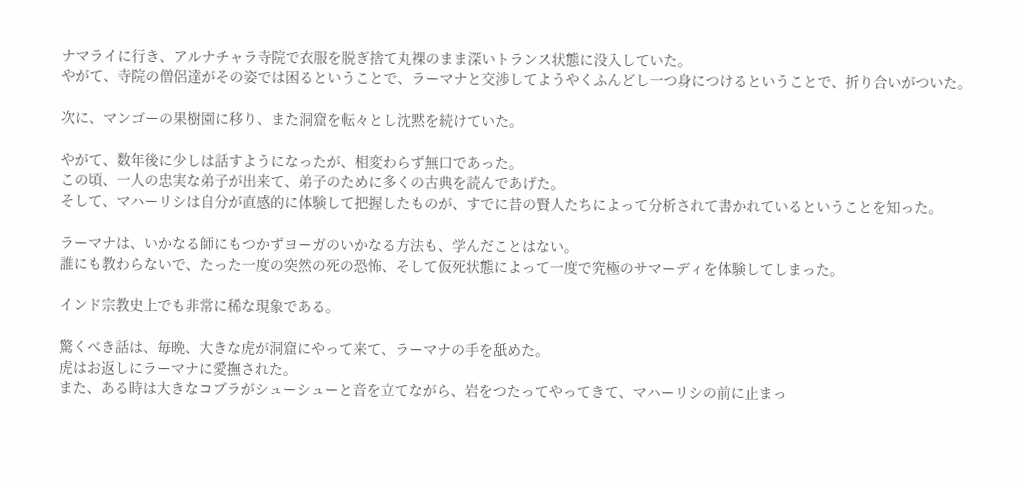ナマライに行き、アルナチャラ寺院で衣服を脱ぎ捨て丸裸のまま深いトランス状態に没入していた。
やがて、寺院の僧侶達がその姿では困るということで、ラーマナと交渉してようやくふんどし一つ身につけるということで、折り合いがついた。

次に、マンゴーの果樹園に移り、また洞窟を転々とし沈黙を続けていた。

やがて、数年後に少しは話すようになったが、相変わらず無口であった。
この頃、一人の忠実な弟子が出来て、弟子のために多くの古典を読んであげた。
そして、マハーリシは自分が直感的に体験して把握したものが、すでに昔の賢人たちによって分析されて書かれているということを知った。

ラーマナは、いかなる師にもつかずヨーガのいかなる方法も、学んだことはない。
誰にも教わらないで、たった一度の突然の死の恐怖、そして仮死状態によって一度で究極のサマーディを体験してしまった。

インド宗教史上でも非常に稀な現象である。

驚くべき話は、毎晩、大きな虎が洞窟にやって来て、ラーマナの手を舐めた。
虎はお返しにラーマナに愛撫された。
また、ある時は大きなコブラがシューシューと音を立てながら、岩をつたってやってきて、マハーリシの前に止まっ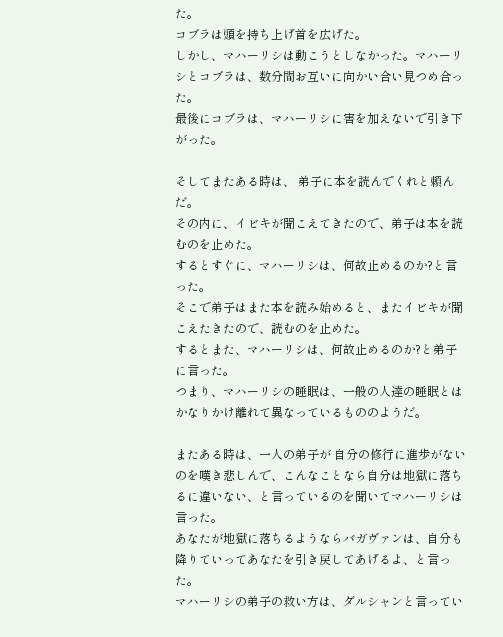た。
コブラは頭を持ち上げ首を広げた。
しかし、マハーリシは動こうとしなかった。マハーリシとコブラは、数分間お互いに向かい合い見つめ合った。
最後にコブラは、マハーリシに害を加えないで引き下がった。

そしてまたある時は、 弟子に本を読んでくれと頼んだ。
その内に、イビキが聞こえてきたので、弟子は本を読むのを止めた。
するとすぐに、マハーリシは、何故止めるのか?と言った。
そこで弟子はまた本を読み始めると、またイビキが聞こえたきたので、読むのを止めた。
するとまた、マハーリシは、何故止めるのか?と弟子に言った。
つまり、マハーリシの睡眠は、一般の人達の睡眠とはかなりかけ離れて異なっているもののようだ。

またある時は、一人の弟子が 自分の修行に進歩がないのを嘆き悲しんで、こんなことなら自分は地獄に落ちるに違いない、と言っているのを聞いてマハーリシは言った。
あなたが地獄に落ちるようならバガヴァンは、自分も降りていってあなたを引き戻してあげるよ、と言った。
マハーリシの弟子の救い方は、ダルシャンと言ってい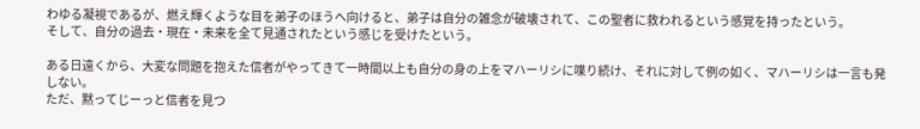わゆる凝視であるが、燃え輝くような目を弟子のほうへ向けると、弟子は自分の雑念が破壊されて、この聖者に救われるという感覚を持ったという。
そして、自分の過去・現在・未来を全て見通されたという感じを受けたという。

ある日遠くから、大変な問題を抱えた信者がやってきて一時間以上も自分の身の上をマハーリシに喋り続け、それに対して例の如く、マハーリシは一言も発しない。
ただ、黙ってじーっと信者を見つ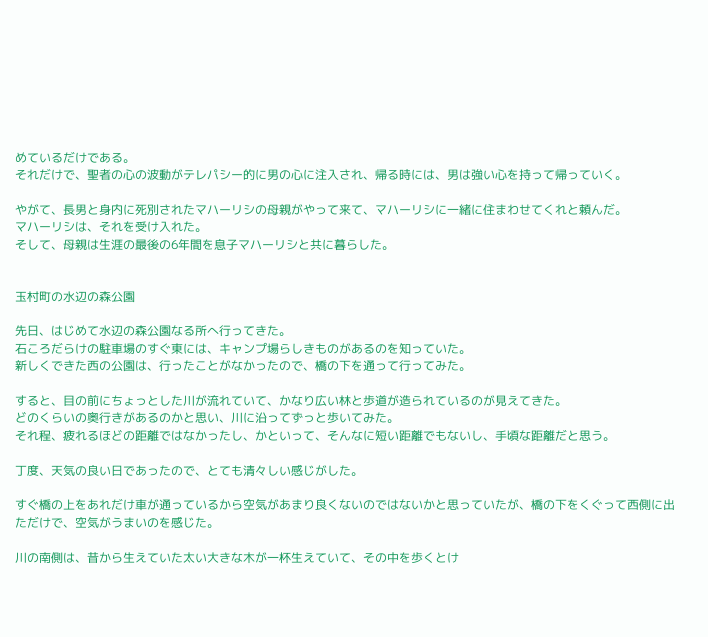めているだけである。
それだけで、聖者の心の波動がテレパシー的に男の心に注入され、帰る時には、男は強い心を持って帰っていく。

やがて、長男と身内に死別されたマハーリシの母親がやって来て、マハーリシに一緒に住まわせてくれと頼んだ。
マハーリシは、それを受け入れた。
そして、母親は生涯の最後の6年間を息子マハーリシと共に暮らした。


玉村町の水辺の森公園

先日、はじめて水辺の森公園なる所へ行ってきた。
石ころだらけの駐車場のすぐ東には、キャンプ場らしきものがあるのを知っていた。
新しくできた西の公園は、行ったことがなかったので、橋の下を通って行ってみた。

すると、目の前にちょっとした川が流れていて、かなり広い林と歩道が造られているのが見えてきた。
どのくらいの奥行きがあるのかと思い、川に沿ってずっと歩いてみた。
それ程、疲れるほどの距離ではなかったし、かといって、そんなに短い距離でもないし、手頃な距離だと思う。

丁度、天気の良い日であったので、とても清々しい感じがした。

すぐ橋の上をあれだけ車が通っているから空気があまり良くないのではないかと思っていたが、橋の下をくぐって西側に出ただけで、空気がうまいのを感じた。

川の南側は、昔から生えていた太い大きな木が一杯生えていて、その中を歩くとけ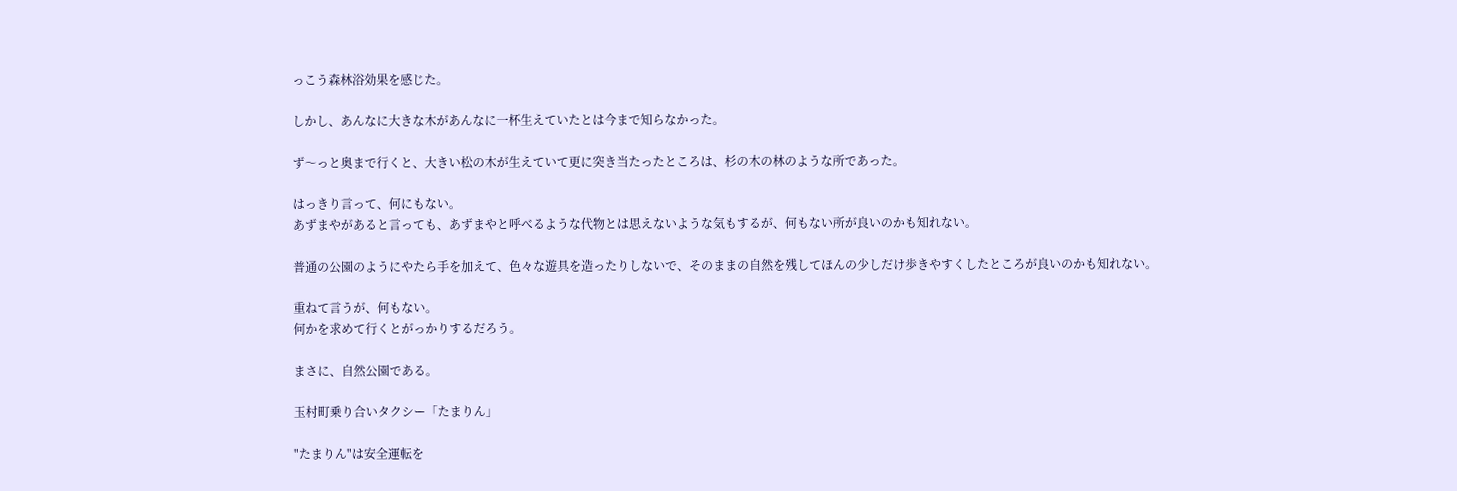っこう森林浴効果を感じた。

しかし、あんなに大きな木があんなに一杯生えていたとは今まで知らなかった。

ず〜っと奥まで行くと、大きい松の木が生えていて更に突き当たったところは、杉の木の林のような所であった。

はっきり言って、何にもない。
あずまやがあると言っても、あずまやと呼べるような代物とは思えないような気もするが、何もない所が良いのかも知れない。

普通の公園のようにやたら手を加えて、色々な遊具を造ったりしないで、そのままの自然を残してほんの少しだけ歩きやすくしたところが良いのかも知れない。

重ねて言うが、何もない。
何かを求めて行くとがっかりするだろう。

まさに、自然公園である。

玉村町乗り合いタクシー「たまりん」

"たまりん"は安全運転を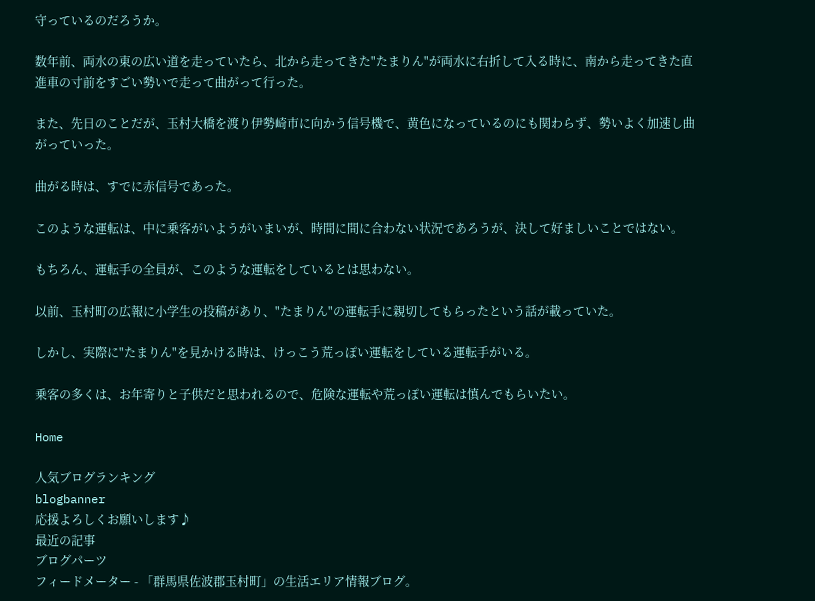守っているのだろうか。

数年前、両水の東の広い道を走っていたら、北から走ってきた"たまりん"が両水に右折して入る時に、南から走ってきた直進車の寸前をすごい勢いで走って曲がって行った。

また、先日のことだが、玉村大橋を渡り伊勢崎市に向かう信号機で、黄色になっているのにも関わらず、勢いよく加速し曲がっていった。

曲がる時は、すでに赤信号であった。

このような運転は、中に乗客がいようがいまいが、時間に間に合わない状況であろうが、決して好ましいことではない。

もちろん、運転手の全員が、このような運転をしているとは思わない。

以前、玉村町の広報に小学生の投稿があり、"たまりん"の運転手に親切してもらったという話が載っていた。

しかし、実際に"たまりん"を見かける時は、けっこう荒っぽい運転をしている運転手がいる。

乗客の多くは、お年寄りと子供だと思われるので、危険な運転や荒っぽい運転は慎んでもらいたい。

Home

人気ブログランキング
blogbanner
応援よろしくお願いします♪
最近の記事
ブログパーツ
フィードメーター - 「群馬県佐波郡玉村町」の生活エリア情報ブログ。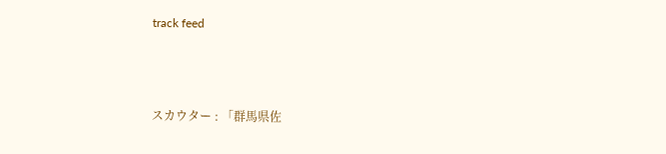track feed



スカウター : 「群馬県佐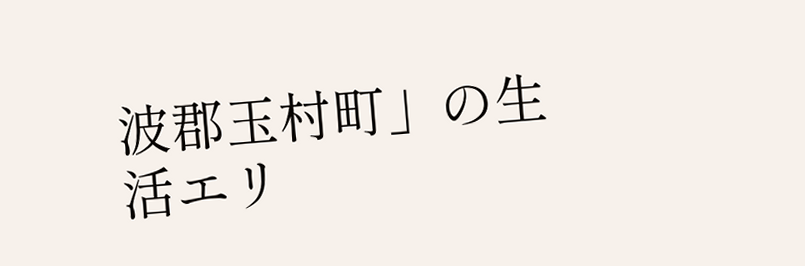波郡玉村町」の生活エリ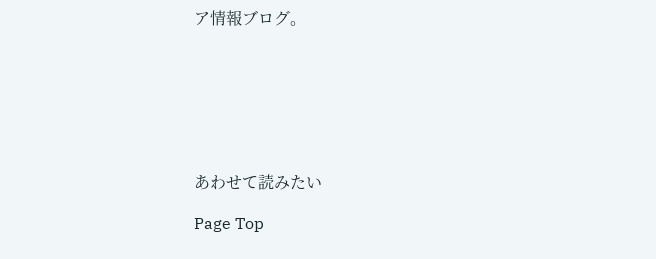ア情報ブログ。







あわせて読みたい

Page Top